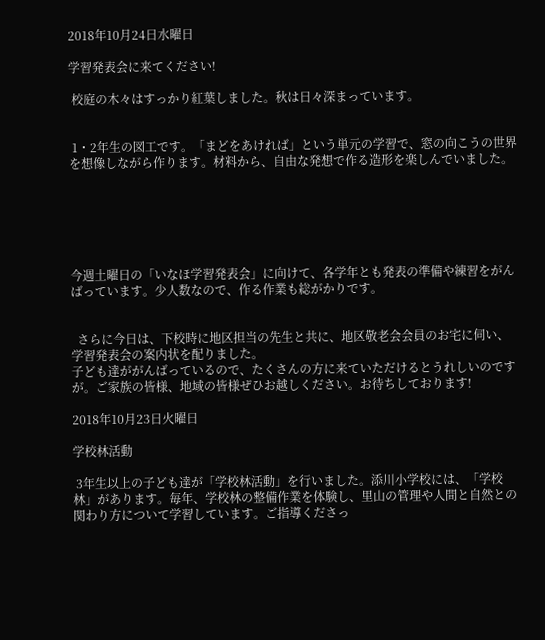2018年10月24日水曜日

学習発表会に来てください!

 校庭の木々はすっかり紅葉しました。秋は日々深まっています。


 1・2年生の図工です。「まどをあければ」という単元の学習で、窓の向こうの世界を想像しながら作ります。材料から、自由な発想で作る造形を楽しんでいました。






今週土曜日の「いなほ学習発表会」に向けて、各学年とも発表の準備や練習をがんばっています。少人数なので、作る作業も総がかりです。


  さらに今日は、下校時に地区担当の先生と共に、地区敬老会会員のお宅に伺い、学習発表会の案内状を配りました。
子ども達ががんばっているので、たくさんの方に来ていただけるとうれしいのですが。ご家族の皆様、地域の皆様ぜひお越しください。お待ちしております!

2018年10月23日火曜日

学校林活動

 3年生以上の子ども達が「学校林活動」を行いました。添川小学校には、「学校林」があります。毎年、学校林の整備作業を体験し、里山の管理や人間と自然との関わり方について学習しています。ご指導くださっ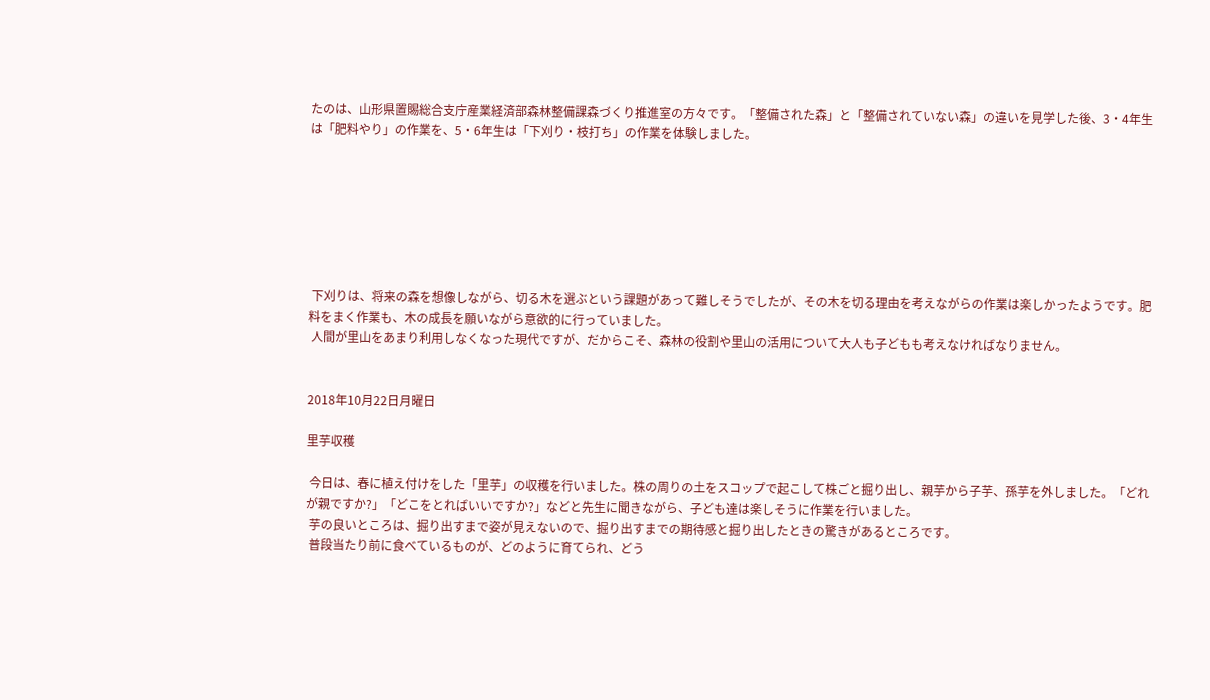たのは、山形県置賜総合支庁産業経済部森林整備課森づくり推進室の方々です。「整備された森」と「整備されていない森」の違いを見学した後、3・4年生は「肥料やり」の作業を、5・6年生は「下刈り・枝打ち」の作業を体験しました。







 下刈りは、将来の森を想像しながら、切る木を選ぶという課題があって難しそうでしたが、その木を切る理由を考えながらの作業は楽しかったようです。肥料をまく作業も、木の成長を願いながら意欲的に行っていました。
 人間が里山をあまり利用しなくなった現代ですが、だからこそ、森林の役割や里山の活用について大人も子どもも考えなければなりません。


2018年10月22日月曜日

里芋収穫

 今日は、春に植え付けをした「里芋」の収穫を行いました。株の周りの土をスコップで起こして株ごと掘り出し、親芋から子芋、孫芋を外しました。「どれが親ですか?」「どこをとればいいですか?」などと先生に聞きながら、子ども達は楽しそうに作業を行いました。
 芋の良いところは、掘り出すまで姿が見えないので、掘り出すまでの期待感と掘り出したときの驚きがあるところです。
 普段当たり前に食べているものが、どのように育てられ、どう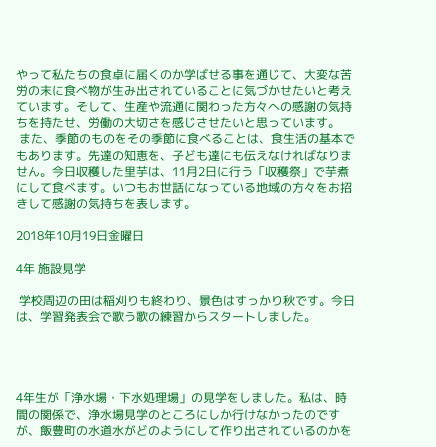やって私たちの食卓に届くのか学ばせる事を通じて、大変な苦労の末に食べ物が生み出されていることに気づかせたいと考えています。そして、生産や流通に関わった方々への感謝の気持ちを持たせ、労働の大切さを感じさせたいと思っています。
 また、季節のものをその季節に食べることは、食生活の基本でもあります。先達の知恵を、子ども達にも伝えなければなりません。今日収穫した里芋は、11月2日に行う「収穫祭」で芋煮にして食べます。いつもお世話になっている地域の方々をお招きして感謝の気持ちを表します。

2018年10月19日金曜日

4年 施設見学

 学校周辺の田は稲刈りも終わり、景色はすっかり秋です。今日は、学習発表会で歌う歌の練習からスタートしました。




4年生が「浄水場・下水処理場」の見学をしました。私は、時間の関係で、浄水場見学のところにしか行けなかったのですが、飯豊町の水道水がどのようにして作り出されているのかを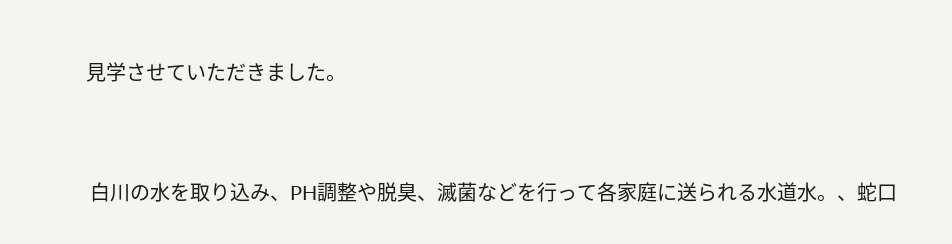見学させていただきました。



 白川の水を取り込み、PH調整や脱臭、滅菌などを行って各家庭に送られる水道水。、蛇口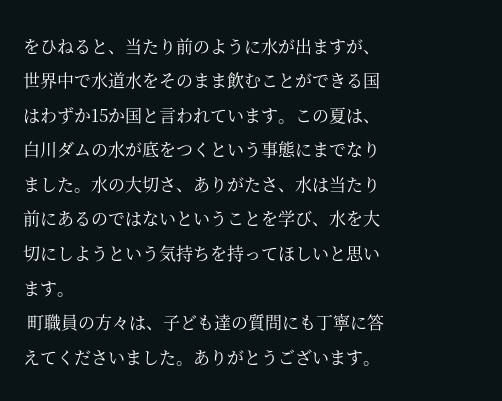をひねると、当たり前のように水が出ますが、世界中で水道水をそのまま飲むことができる国はわずか15か国と言われています。この夏は、白川ダムの水が底をつくという事態にまでなりました。水の大切さ、ありがたさ、水は当たり前にあるのではないということを学び、水を大切にしようという気持ちを持ってほしいと思います。
 町職員の方々は、子ども達の質問にも丁寧に答えてくださいました。ありがとうございます。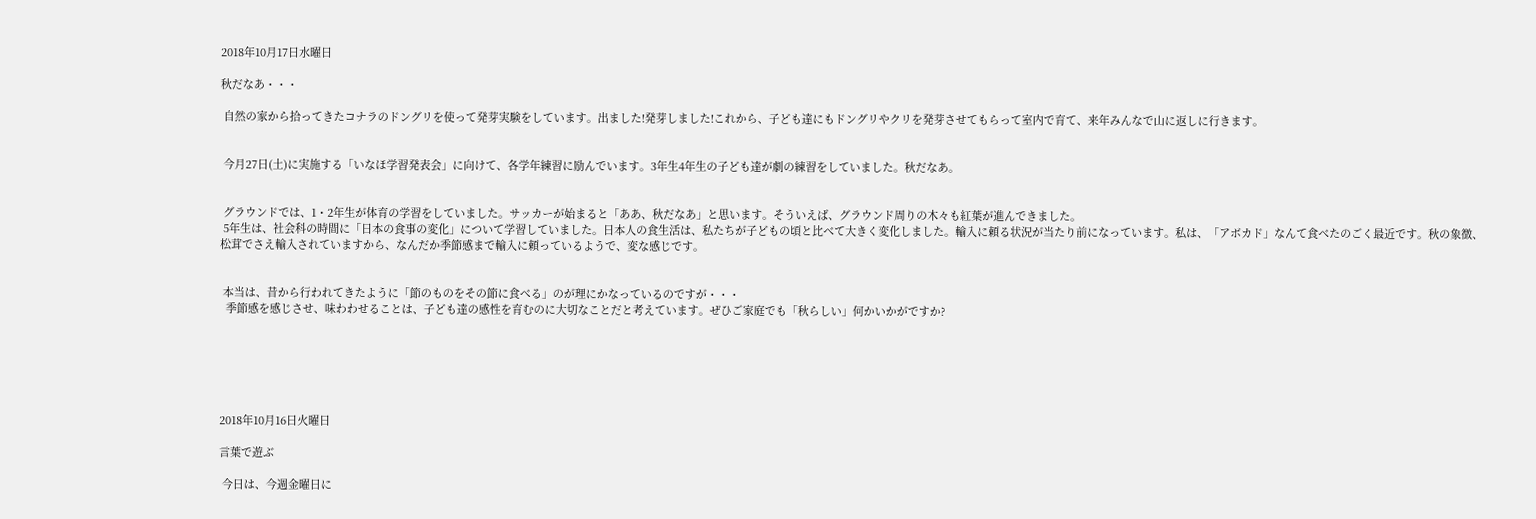2018年10月17日水曜日

秋だなあ・・・

 自然の家から拾ってきたコナラのドングリを使って発芽実験をしています。出ました!発芽しました!これから、子ども達にもドングリやクリを発芽させてもらって室内で育て、来年みんなで山に返しに行きます。


 今月27日(土)に実施する「いなほ学習発表会」に向けて、各学年練習に励んでいます。3年生4年生の子ども達が劇の練習をしていました。秋だなあ。


 グラウンドでは、1・2年生が体育の学習をしていました。サッカーが始まると「ああ、秋だなあ」と思います。そういえば、グラウンド周りの木々も紅葉が進んできました。
 5年生は、社会科の時間に「日本の食事の変化」について学習していました。日本人の食生活は、私たちが子どもの頃と比べて大きく変化しました。輸入に頼る状況が当たり前になっています。私は、「アボカド」なんて食べたのごく最近です。秋の象徴、松茸でさえ輸入されていますから、なんだか季節感まで輸入に頼っているようで、変な感じです。


 本当は、昔から行われてきたように「節のものをその節に食べる」のが理にかなっているのですが・・・
  季節感を感じさせ、味わわせることは、子ども達の感性を育むのに大切なことだと考えています。ぜひご家庭でも「秋らしい」何かいかがですか?






2018年10月16日火曜日

言葉で遊ぶ

 今日は、今週金曜日に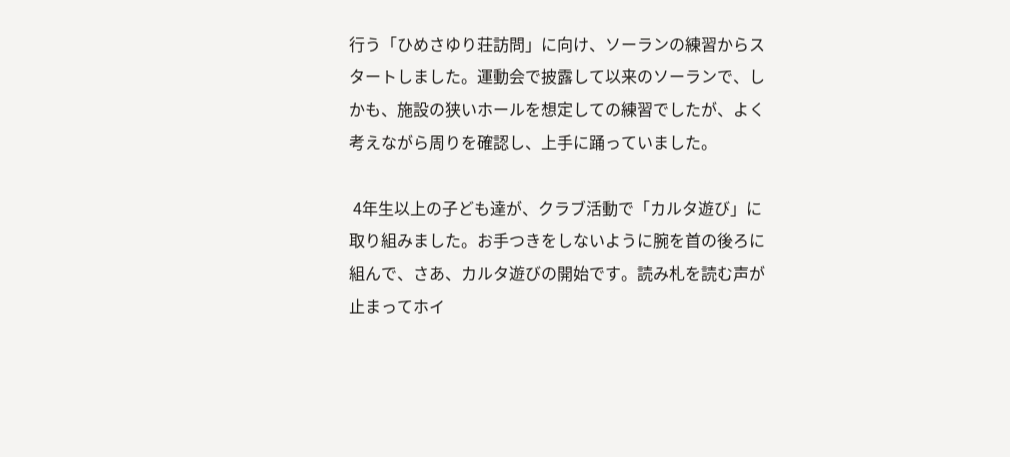行う「ひめさゆり荘訪問」に向け、ソーランの練習からスタートしました。運動会で披露して以来のソーランで、しかも、施設の狭いホールを想定しての練習でしたが、よく考えながら周りを確認し、上手に踊っていました。

 4年生以上の子ども達が、クラブ活動で「カルタ遊び」に取り組みました。お手つきをしないように腕を首の後ろに組んで、さあ、カルタ遊びの開始です。読み札を読む声が止まってホイ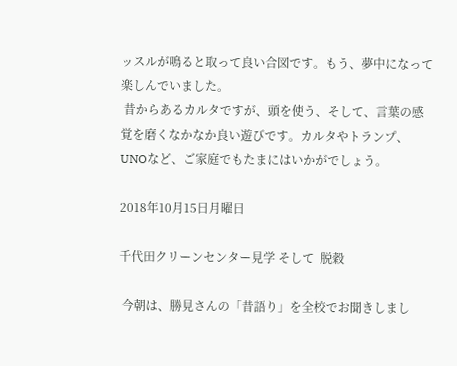ッスルが鳴ると取って良い合図です。もう、夢中になって楽しんでいました。
 昔からあるカルタですが、頭を使う、そして、言葉の感覚を磨くなかなか良い遊びです。カルタやトランプ、UNOなど、ご家庭でもたまにはいかがでしょう。

2018年10月15日月曜日

千代田クリーンセンター見学 そして  脱穀

 今朝は、勝見さんの「昔語り」を全校でお聞きしまし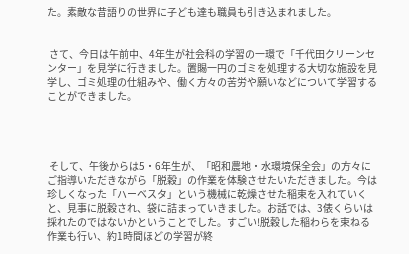た。素敵な昔語りの世界に子ども達も職員も引き込まれました。


 さて、今日は午前中、4年生が社会科の学習の一環で「千代田クリーンセンター」を見学に行きました。置賜一円のゴミを処理する大切な施設を見学し、ゴミ処理の仕組みや、働く方々の苦労や願いなどについて学習することができました。




 そして、午後からは5・6年生が、「昭和農地・水環境保全会」の方々にご指導いただきながら「脱穀」の作業を体験させたいただきました。今は珍しくなった「ハーベスタ」という機械に乾燥させた稲束を入れていくと、見事に脱穀され、袋に詰まっていきました。お話では、3俵くらいは採れたのではないかということでした。すごい!脱穀した稲わらを束ねる作業も行い、約1時間ほどの学習が終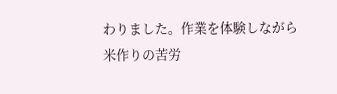わりました。作業を体験しながら米作りの苦労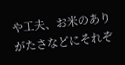や工夫、お米のありがたさなどにそれぞ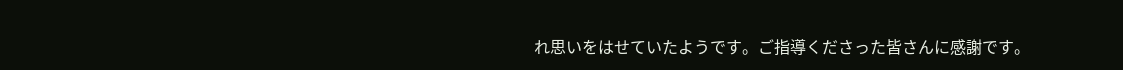れ思いをはせていたようです。ご指導くださった皆さんに感謝です。